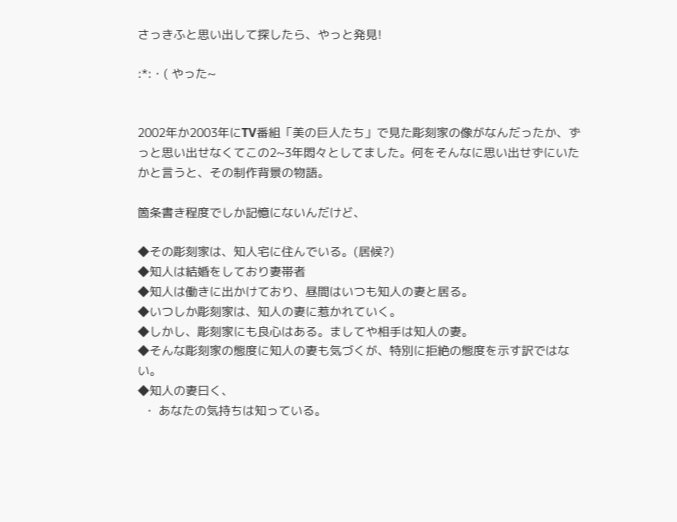さっきふと思い出して探したら、やっと発見!

:*:・( やった~


2002年か2003年にTV番組「美の巨人たち」で見た彫刻家の像がなんだったか、ずっと思い出せなくてこの2~3年悶々としてました。何をそんなに思い出せずにいたかと言うと、その制作背景の物語。

箇条書き程度でしか記憶にないんだけど、

◆その彫刻家は、知人宅に住んでいる。(居候?)
◆知人は結婚をしており妻帯者
◆知人は働きに出かけており、昼間はいつも知人の妻と居る。
◆いつしか彫刻家は、知人の妻に惹かれていく。
◆しかし、彫刻家にも良心はある。ましてや相手は知人の妻。
◆そんな彫刻家の態度に知人の妻も気づくが、特別に拒絶の態度を示す訳ではない。
◆知人の妻曰く、
  ・ あなたの気持ちは知っている。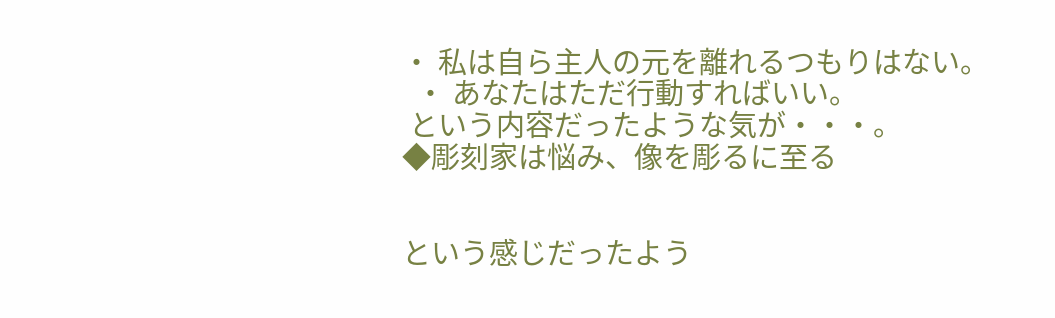・ 私は自ら主人の元を離れるつもりはない。
  ・ あなたはただ行動すればいい。
 という内容だったような気が・・・。
◆彫刻家は悩み、像を彫るに至る


という感じだったよう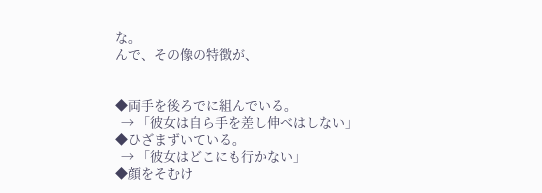な。
んで、その像の特徴が、


◆両手を後ろでに組んでいる。
  → 「彼女は自ら手を差し伸べはしない」
◆ひざまずいている。
  → 「彼女はどこにも行かない」
◆顔をそむけ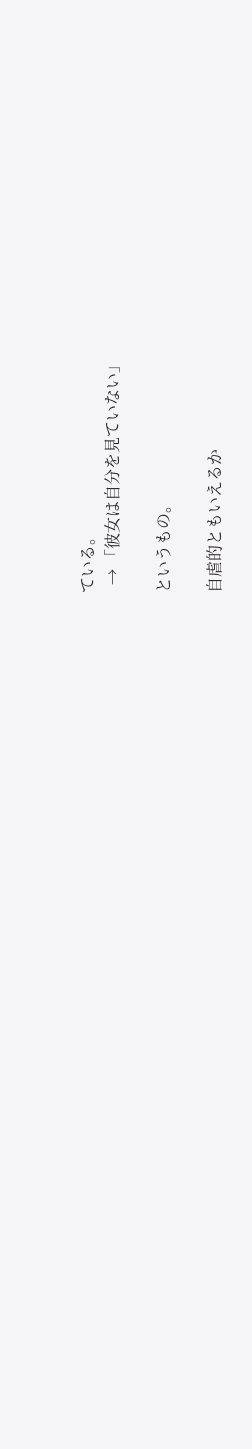ている。
  → 「彼女は自分を見ていない」

というもの。

自虐的ともいえるか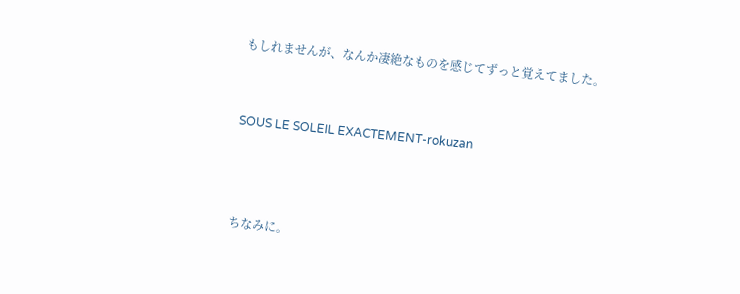もしれませんが、なんか凄絶なものを感じてずっと覚えてました。


SOUS LE SOLEIL EXACTEMENT-rokuzan



ちなみに。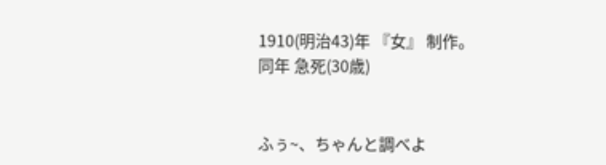1910(明治43)年 『女』 制作。
同年 急死(30歳)


ふぅ~、ちゃんと調べよ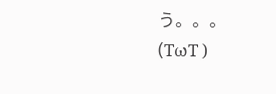う。。。
(TωT )